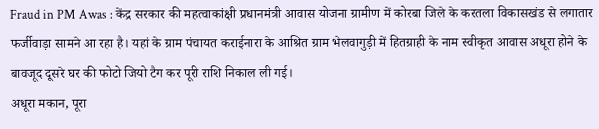Fraud in PM Awas : केंद्र सरकार की महत्वाकांक्षी प्रधानमंत्री आवास योजना ग्रामीण में कोरबा जिले के करतला विकासखंड से लगातार फर्जीवाड़ा सामने आ रहा है। यहां के ग्राम पंचायत कराईनारा के आश्रित ग्राम भेलवागुड़ी में हितग्राही के नाम स्वीकृत आवास अधूरा होने के बावजूद दूसरे घर की फोटो जियो टैग कर पूरी राशि निकाल ली गई।
अधूरा मकान, पूरा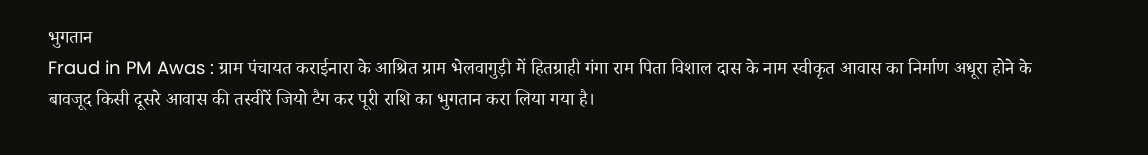भुगतान
Fraud in PM Awas : ग्राम पंचायत कराईनारा के आश्रित ग्राम भेलवागुड़ी में हितग्राही गंगा राम पिता विशाल दास के नाम स्वीकृत आवास का निर्माण अधूरा होने के बावजूद किसी दूसरे आवास की तस्वीरें जियो टैग कर पूरी राशि का भुगतान करा लिया गया है।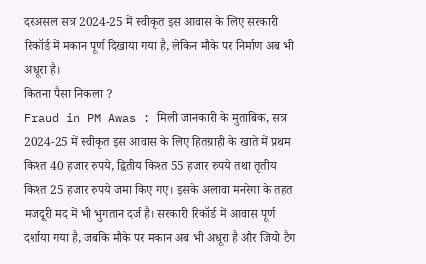दरअसल सत्र 2024-25 में स्वीकृत इस आवास के लिए सरकारी रिकॉर्ड में मकान पूर्ण दिखाया गया है, लेकिन मौके पर निर्माण अब भी अधूरा है।
कितना पैसा निकला ?
Fraud in PM Awas : मिली जानकारी के मुताबिक, सत्र 2024-25 में स्वीकृत इस आवास के लिए हितग्राही के खाते में प्रथम किश्त 40 हजार रुपये, द्वितीय किश्त 55 हजार रुपये तथा तृतीय किश्त 25 हजार रुपये जमा किए गए। इसके अलावा मनरेगा के तहत मजदूरी मद में भी भुगतान दर्ज है। सरकारी रिकॉर्ड में आवास पूर्ण दर्शाया गया है, जबकि मौके पर मकान अब भी अधूरा है और जियो टैग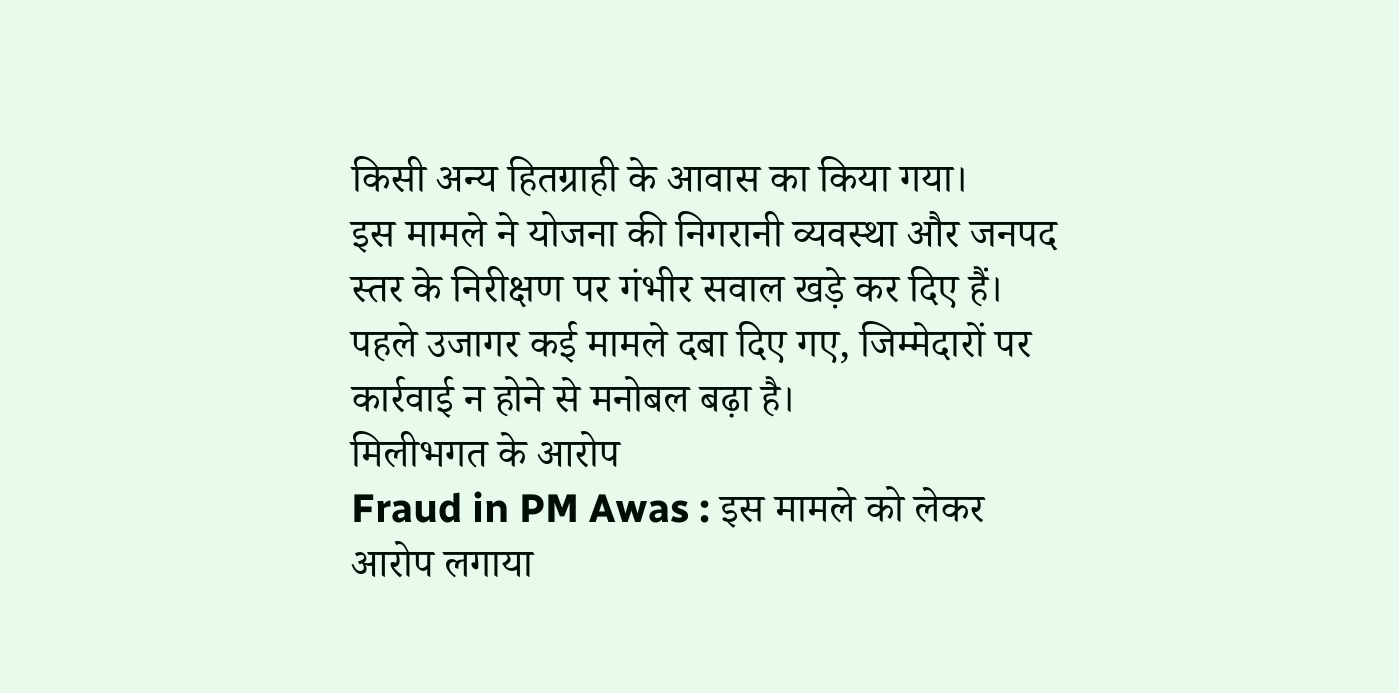किसी अन्य हितग्राही के आवास का किया गया।
इस मामले ने योजना की निगरानी व्यवस्था और जनपद स्तर के निरीक्षण पर गंभीर सवाल खड़े कर दिए हैं। पहले उजागर कई मामले दबा दिए गए, जिम्मेदारों पर कार्रवाई न होने से मनोबल बढ़ा है।
मिलीभगत के आरोप
Fraud in PM Awas : इस मामले को लेकर आरोप लगाया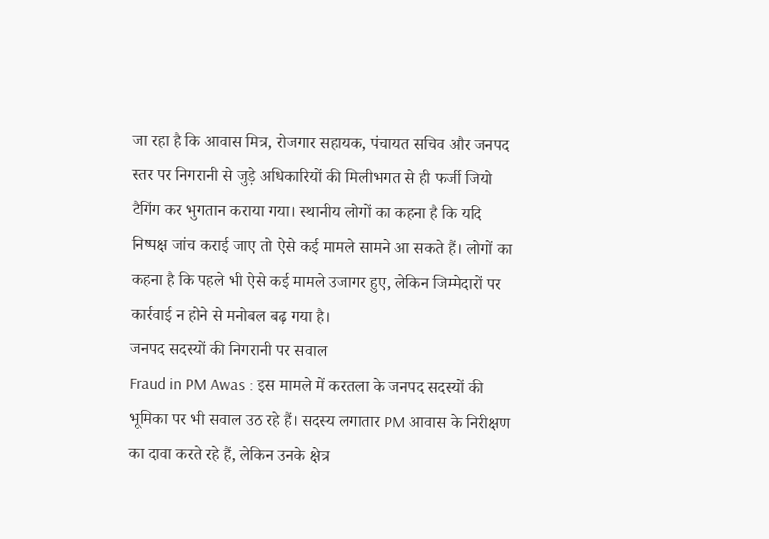जा रहा है कि आवास मित्र, रोजगार सहायक, पंचायत सचिव और जनपद स्तर पर निगरानी से जुड़े अधिकारियों की मिलीभगत से ही फर्जी जियो टैगिंग कर भुगतान कराया गया। स्थानीय लोगों का कहना है कि यदि निष्पक्ष जांच कराई जाए तो ऐसे कई मामले सामने आ सकते हैं। लोगों का कहना है कि पहले भी ऐसे कई मामले उजागर हुए, लेकिन जिम्मेदारों पर कार्रवाई न होने से मनोबल बढ़ गया है।
जनपद सदस्यों की निगरानी पर सवाल
Fraud in PM Awas : इस मामले में करतला के जनपद सदस्यों की भूमिका पर भी सवाल उठ रहे हैं। सदस्य लगातार PM आवास के निरीक्षण का दावा करते रहे हैं, लेकिन उनके क्षेत्र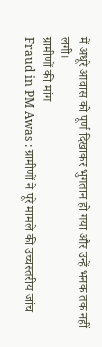में अधूरे आवास को पूर्ण दिखाकर भुगतान हो गया और उन्हें भनक तक नहीं लगी।
ग्रामीणों की मांग
Fraud in PM Awas : ग्रामीणों ने पूरे मामले की उच्चस्तरीय जांच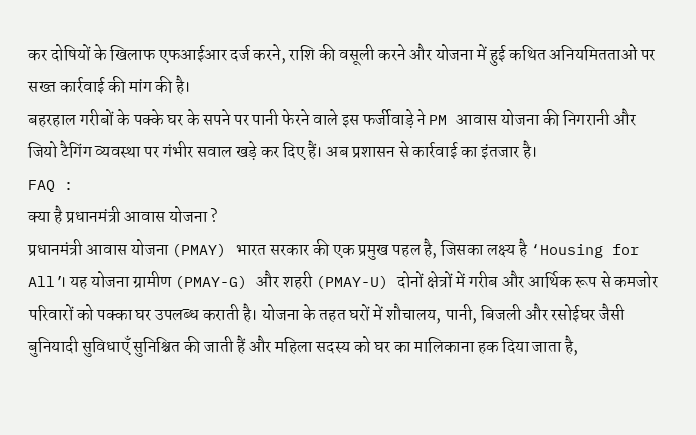कर दोषियों के खिलाफ एफआईआर दर्ज करने, राशि की वसूली करने और योजना में हुई कथित अनियमितताओं पर सख्त कार्रवाई की मांग की है।
बहरहाल गरीबों के पक्के घर के सपने पर पानी फेरने वाले इस फर्जीवाड़े ने PM आवास योजना की निगरानी और जियो टैगिंग व्यवस्था पर गंभीर सवाल खड़े कर दिए हैं। अब प्रशासन से कार्रवाई का इंतजार है।
FAQ :
क्या है प्रधानमंत्री आवास योजना ?
प्रधानमंत्री आवास योजना (PMAY) भारत सरकार की एक प्रमुख पहल है, जिसका लक्ष्य है ‘Housing for All’। यह योजना ग्रामीण (PMAY-G) और शहरी (PMAY-U) दोनों क्षेत्रों में गरीब और आर्थिक रूप से कमजोर परिवारों को पक्का घर उपलब्ध कराती है। योजना के तहत घरों में शौचालय, पानी, बिजली और रसोईघर जैसी बुनियादी सुविधाएँ सुनिश्चित की जाती हैं और महिला सदस्य को घर का मालिकाना हक दिया जाता है,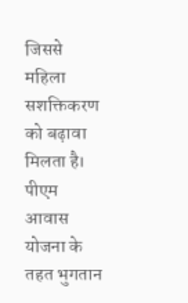जिससे महिला सशक्तिकरण को बढ़ावा मिलता है।
पीएम आवास योजना के तहत भुगतान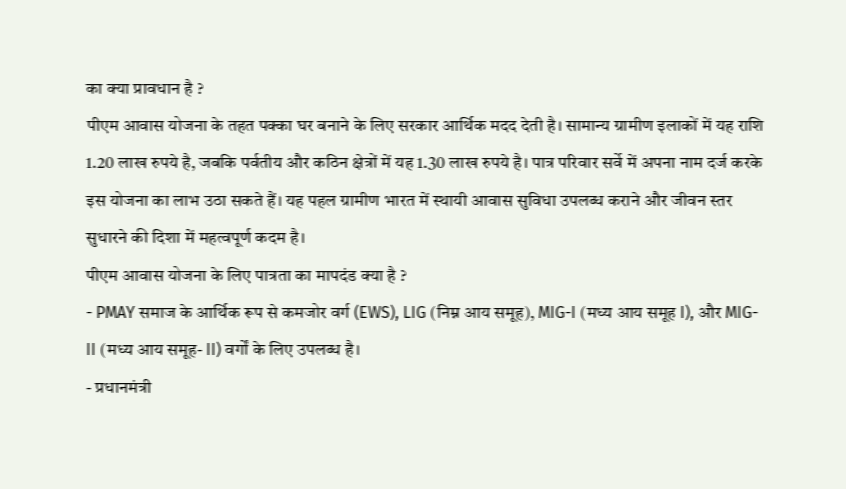का क्या प्रावधान है ?
पीएम आवास योजना के तहत पक्का घर बनाने के लिए सरकार आर्थिक मदद देती है। सामान्य ग्रामीण इलाकों में यह राशि 1.20 लाख रुपये है, जबकि पर्वतीय और कठिन क्षेत्रों में यह 1.30 लाख रुपये है। पात्र परिवार सर्वे में अपना नाम दर्ज करके इस योजना का लाभ उठा सकते हैं। यह पहल ग्रामीण भारत में स्थायी आवास सुविधा उपलब्ध कराने और जीवन स्तर सुधारने की दिशा में महत्वपूर्ण कदम है।
पीएम आवास योजना के लिए पात्रता का मापदंड क्या है ?
- PMAY समाज के आर्थिक रूप से कमजोर वर्ग (EWS), LIG (निम्न आय समूह), MIG-I (मध्य आय समूह I), और MIG-II (मध्य आय समूह- II) वर्गों के लिए उपलब्ध है।
- प्रधानमंत्री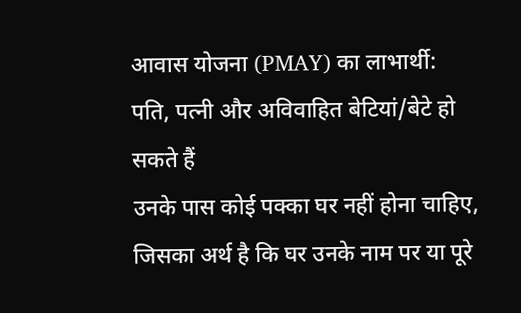आवास योजना (PMAY) का लाभार्थी:
पति, पत्नी और अविवाहित बेटियां/बेटे हो सकते हैं
उनके पास कोई पक्का घर नहीं होना चाहिए, जिसका अर्थ है कि घर उनके नाम पर या पूरे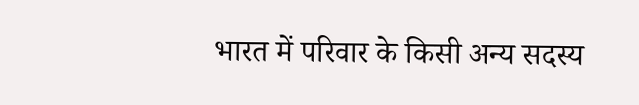भारत में परिवार के किसी अन्य सदस्य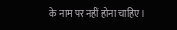के नाम पर नहीं होना चाहिए।